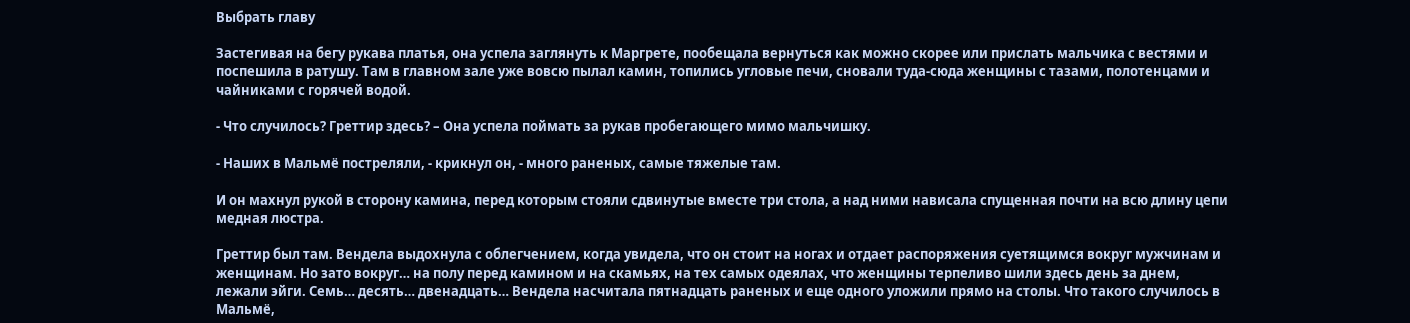Выбрать главу

Застегивая на бегу рукава платья, она успела заглянуть к Маргрете, пообещала вернуться как можно скорее или прислать мальчика с вестями и поспешила в ратушу. Там в главном зале уже вовсю пылал камин, топились угловые печи, сновали туда-сюда женщины с тазами, полотенцами и чайниками с горячей водой.

- Что случилось? Греттир здесь? – Она успела поймать за рукав пробегающего мимо мальчишку.

- Наших в Мальмё постреляли, - крикнул он, - много раненых, самые тяжелые там.

И он махнул рукой в сторону камина, перед которым стояли сдвинутые вместе три стола, а над ними нависала спущенная почти на всю длину цепи медная люстра.

Греттир был там. Вендела выдохнула с облегчением, когда увидела, что он стоит на ногах и отдает распоряжения суетящимся вокруг мужчинам и женщинам. Но зато вокруг… на полу перед камином и на скамьях, на тех самых одеялах, что женщины терпеливо шили здесь день за днем, лежали эйги. Семь… десять… двенадцать… Вендела насчитала пятнадцать раненых и еще одного уложили прямо на столы. Что такого случилось в Мальмё,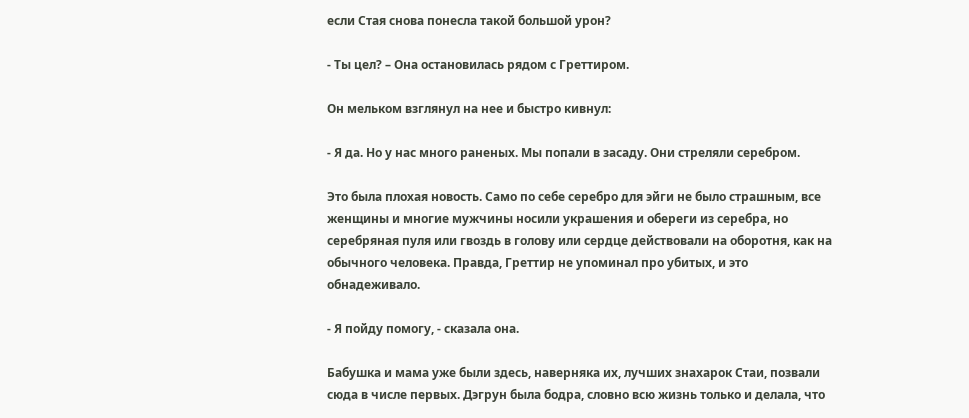если Стая снова понесла такой большой урон?

- Ты цел? – Она остановилась рядом с Греттиром.

Он мельком взглянул на нее и быстро кивнул:

- Я да. Но у нас много раненых. Мы попали в засаду. Они стреляли серебром.

Это была плохая новость. Само по себе серебро для эйги не было страшным, все женщины и многие мужчины носили украшения и обереги из серебра, но  серебряная пуля или гвоздь в голову или сердце действовали на оборотня, как на обычного человека. Правда, Греттир не упоминал про убитых, и это обнадеживало.

- Я пойду помогу, - сказала она.

Бабушка и мама уже были здесь, наверняка их, лучших знахарок Стаи, позвали сюда в числе первых. Дэгрун была бодра, словно всю жизнь только и делала, что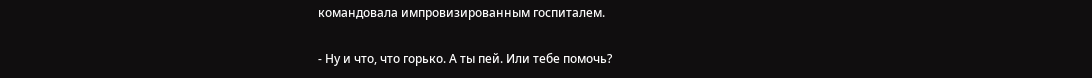командовала импровизированным госпиталем.

- Ну и что, что горько. А ты пей. Или тебе помочь?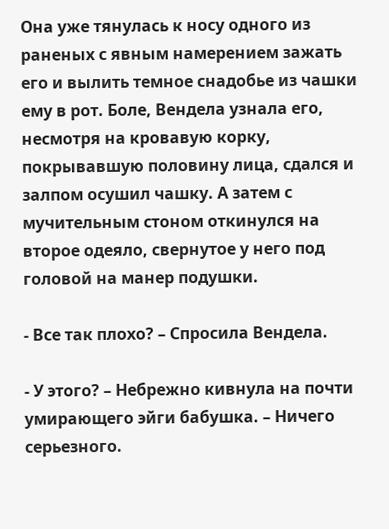Она уже тянулась к носу одного из раненых с явным намерением зажать его и вылить темное снадобье из чашки ему в рот. Боле, Вендела узнала его, несмотря на кровавую корку, покрывавшую половину лица, сдался и залпом осушил чашку. А затем с мучительным стоном откинулся на второе одеяло, свернутое у него под головой на манер подушки.

- Все так плохо? – Спросила Вендела.

- У этого? – Небрежно кивнула на почти умирающего эйги бабушка. – Ничего серьезного.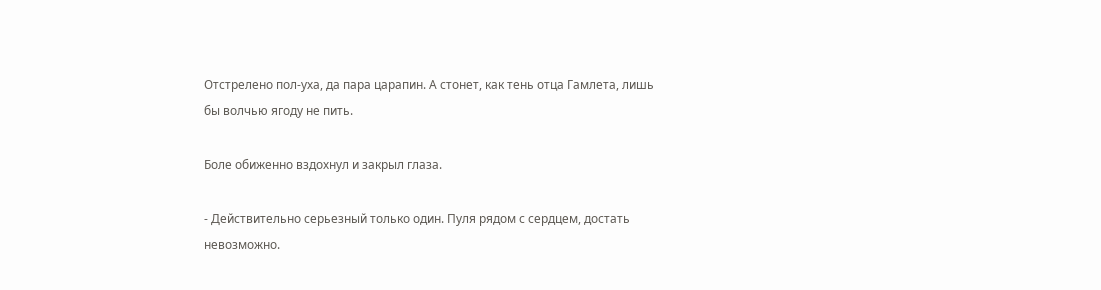Отстрелено пол-уха, да пара царапин. А стонет, как тень отца Гамлета, лишь бы волчью ягоду не пить.

Боле обиженно вздохнул и закрыл глаза.

- Действительно серьезный только один. Пуля рядом с сердцем, достать невозможно.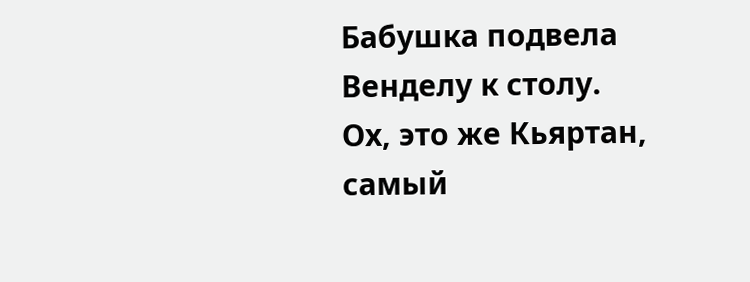Бабушка подвела Венделу к столу. Ох, это же Кьяртан, самый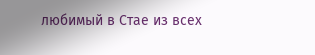любимый в Стае из всех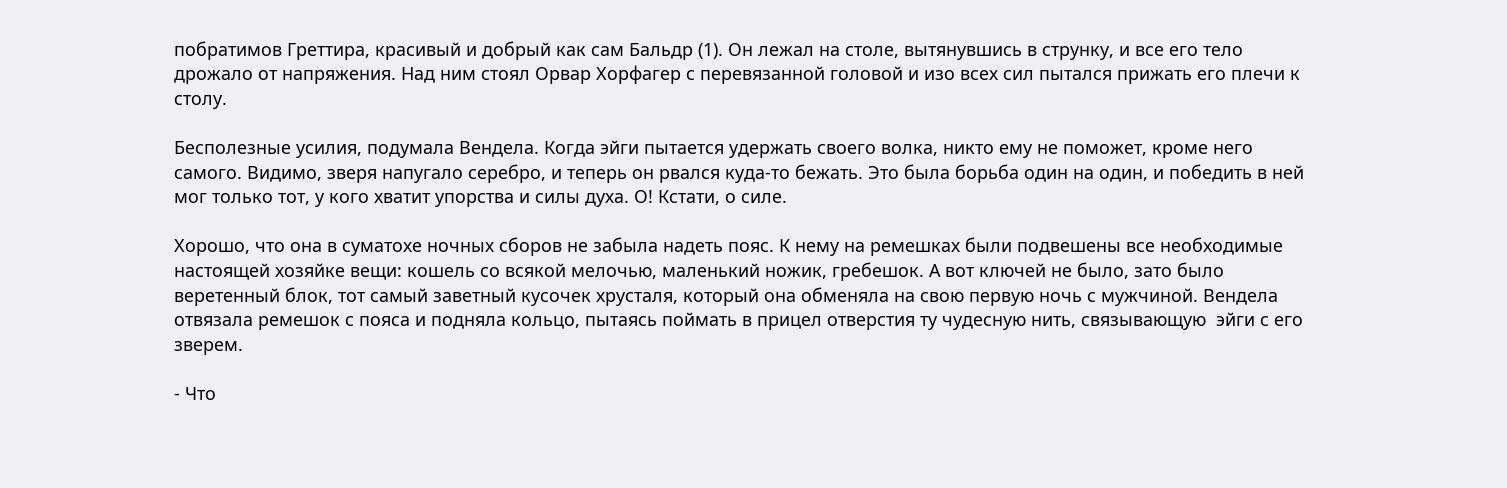побратимов Греттира, красивый и добрый как сам Бальдр (1). Он лежал на столе, вытянувшись в струнку, и все его тело дрожало от напряжения. Над ним стоял Орвар Хорфагер с перевязанной головой и изо всех сил пытался прижать его плечи к столу.

Бесполезные усилия, подумала Вендела. Когда эйги пытается удержать своего волка, никто ему не поможет, кроме него самого. Видимо, зверя напугало серебро, и теперь он рвался куда-то бежать. Это была борьба один на один, и победить в ней мог только тот, у кого хватит упорства и силы духа. О! Кстати, о силе.

Хорошо, что она в суматохе ночных сборов не забыла надеть пояс. К нему на ремешках были подвешены все необходимые  настоящей хозяйке вещи: кошель со всякой мелочью, маленький ножик, гребешок. А вот ключей не было, зато было веретенный блок, тот самый заветный кусочек хрусталя, который она обменяла на свою первую ночь с мужчиной. Вендела отвязала ремешок с пояса и подняла кольцо, пытаясь поймать в прицел отверстия ту чудесную нить, связывающую  эйги с его зверем.

- Что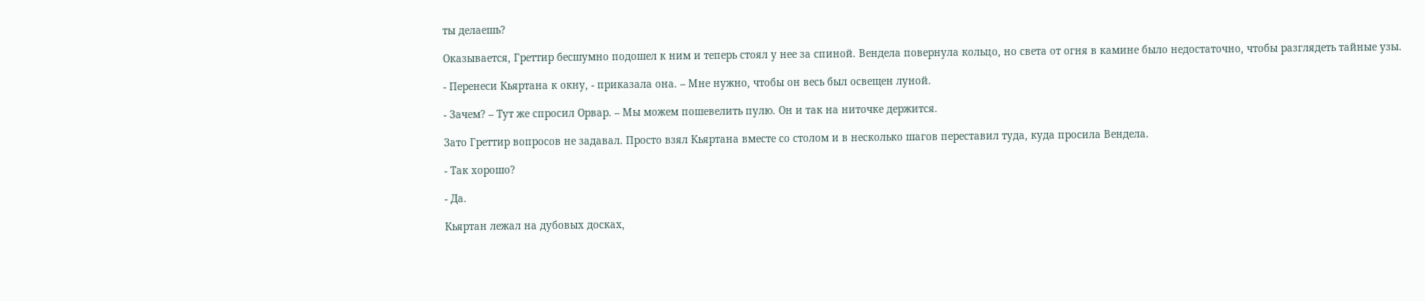ты делаешь?

Оказывается, Греттир бесшумно подошел к ним и теперь стоял у нее за спиной. Вендела повернула кольцо, но света от огня в камине было недостаточно, чтобы разглядеть тайные узы.

- Перенеси Кьяртана к окну, - приказала она. – Мне нужно, чтобы он весь был освещен луной.

- Зачем? – Тут же спросил Орвар. – Мы можем пошевелить пулю. Он и так на ниточке держится.

Зато Греттир вопросов не задавал. Просто взял Кьяртана вместе со столом и в несколько шагов переставил туда, куда просила Вендела.

- Так хорошо?

- Да.

Кьяртан лежал на дубовых досках,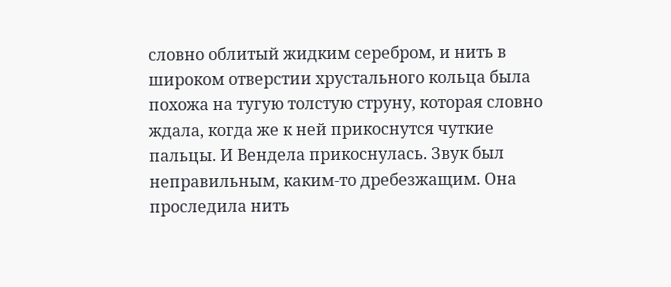словно облитый жидким серебром, и нить в широком отверстии хрустального кольца была похожа на тугую толстую струну, которая словно ждала, когда же к ней прикоснутся чуткие пальцы. И Вендела прикоснулась. Звук был неправильным, каким-то дребезжащим. Она проследила нить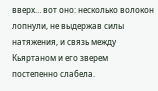вверх… вот оно: несколько волокон лопнули, не выдержав силы натяжения, и связь между Кьяртаном и его зверем постепенно слабела.